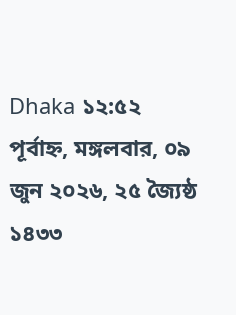Dhaka ১২:৫২ পূর্বাহ্ন, মঙ্গলবার, ০৯ জুন ২০২৬, ২৫ জ্যৈষ্ঠ ১৪৩৩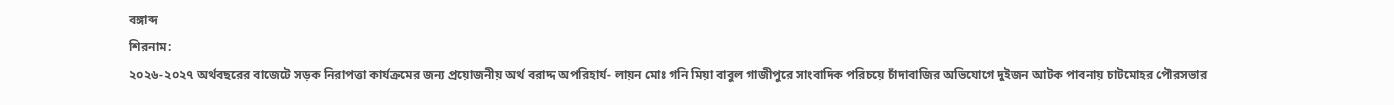বঙ্গাব্দ
শিরনাম:
২০২৬-২০২৭ অর্থবছরের বাজেটে সড়ক নিরাপত্তা কার্যক্রমের জন্য প্রয়োজনীয় অর্থ বরাদ্দ অপরিহার্য- লায়ন মোঃ গনি মিয়া বাবুল গাজীপুরে সাংবাদিক পরিচয়ে চাঁদাবাজির অভিযোগে দুইজন আটক পাবনায় চাটমোহর পৌরসভার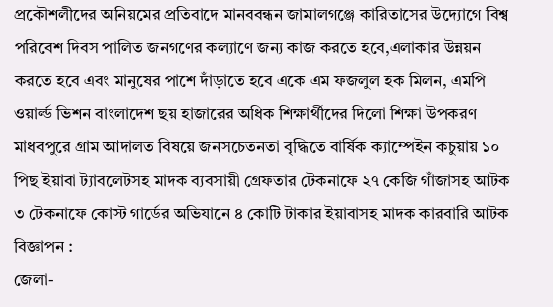প্রকৌশলীদের অনিয়মের প্রতিবাদে মানববন্ধন জামালগঞ্জে কারিতাসের উদ্যোগে বিশ্ব পরিবেশ দিবস পালিত জনগণের কল্যাণে জন্য কাজ করতে হবে,এলাকার উন্নয়ন করতে হবে এবং মানুষের পাশে দাঁড়াতে হবে একে এম ফজলুল হক মিলন, এমপি ওয়ার্ল্ড ভিশন বাংলাদেশ ছয় হাজারের অধিক শিক্ষার্থীদের দিলো শিক্ষা উপকরণ মাধবপুরে গ্রাম আদালত বিষয়ে জনসচেতনতা বৃদ্ধিতে বার্ষিক ক্যাম্পেইন কচুয়ায় ১০ পিছ ইয়াবা ট্যাবলেটসহ মাদক ব্যবসায়ী গ্রেফতার টেকনাফে ২৭ কেজি গাঁজাসহ আটক ৩ টেকনাফে কোস্ট গার্ডের অভিযানে ৪ কোটি টাকার ইয়াবাসহ মাদক কারবারি আটক
বিজ্ঞাপন :
জেলা-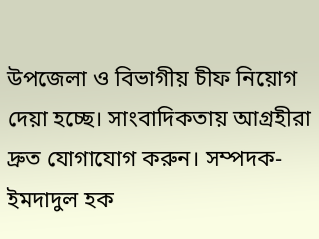উপজেলা ও বিভাগীয় চীফ নিয়োগ দেয়া হচ্ছে। সাংবাদিকতায় আগ্রহীরা দ্রুত যোগাযোগ করুন। সম্পদক-ইমদাদুল হক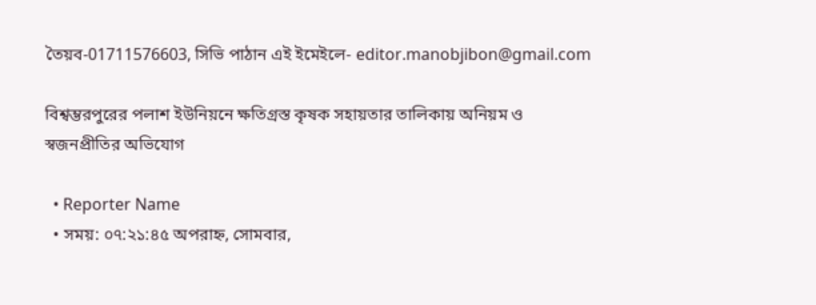তৈয়ব-01711576603, সিভি পাঠান এই ইমেইলে- editor.manobjibon@gmail.com

বিশ্বম্ভরপুরের পলাশ ইউনিয়নে ক্ষতিগ্রস্ত কৃষক সহায়তার তালিকায় অনিয়ম ও স্বজনপ্রীতির অভিযোগ

  • Reporter Name
  • সময়: ০৭:২১:৪৫ অপরাহ্ন, সোমবার,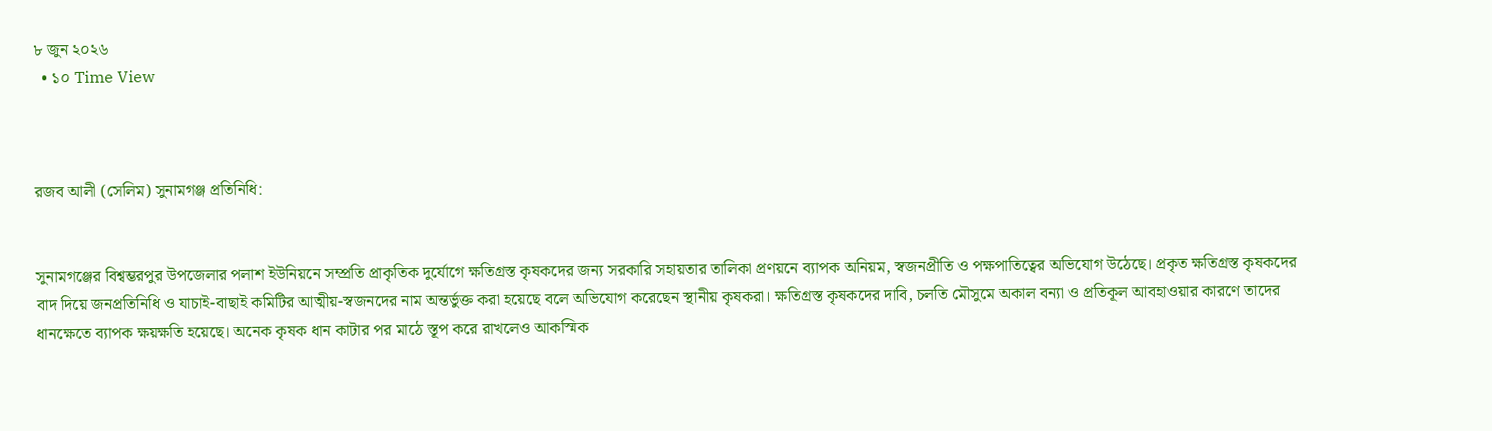৮ জুন ২০২৬
  • ১০ Time View



রজব আলী (সেলিম) সুনামগঞ্জ প্রতিনিধি:


সুনামগঞ্জের বিশ্বম্ভরপুর উপজেলার পলাশ ইউনিয়নে সম্প্রতি প্রাকৃতিক দুর্যোগে ক্ষতিগ্রস্ত কৃষকদের জন্য সরকারি সহায়তার তালিকা প্রণয়নে ব্যাপক অনিয়ম, স্বজনপ্রীতি ও পক্ষপাতিত্বের অভিযোগ উঠেছে। প্রকৃত ক্ষতিগ্রস্ত কৃষকদের বাদ দিয়ে জনপ্রতিনিধি ও যাচাই-বাছাই কমিটির আত্মীয়-স্বজনদের নাম অন্তর্ভুক্ত করা হয়েছে বলে অভিযোগ করেছেন স্থানীয় কৃষকরা। ক্ষতিগ্রস্ত কৃষকদের দাবি, চলতি মৌসুমে অকাল বন্যা ও প্রতিকূল আবহাওয়ার কারণে তাদের ধানক্ষেতে ব্যাপক ক্ষয়ক্ষতি হয়েছে। অনেক কৃষক ধান কাটার পর মাঠে স্তূপ করে রাখলেও আকস্মিক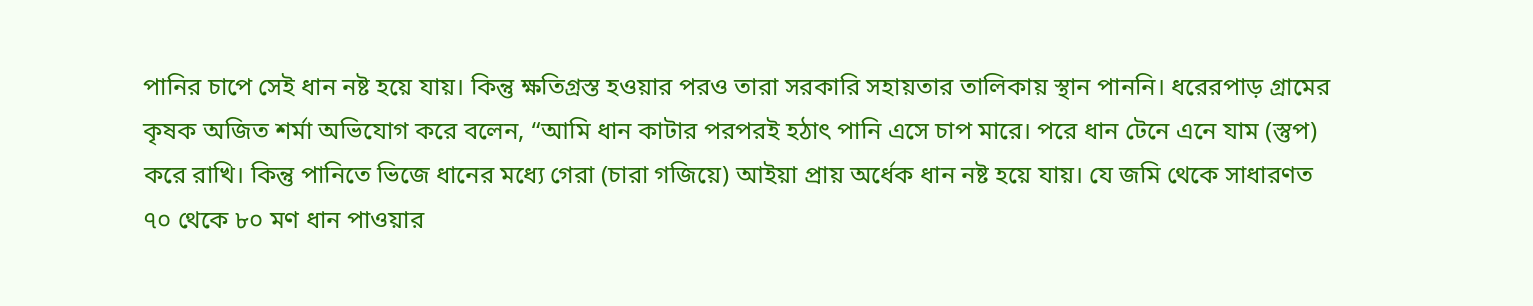পানির চাপে সেই ধান নষ্ট হয়ে যায়। কিন্তু ক্ষতিগ্রস্ত হওয়ার পরও তারা সরকারি সহায়তার তালিকায় স্থান পাননি। ধরেরপাড় গ্রামের কৃষক অজিত শর্মা অভিযোগ করে বলেন, “আমি ধান কাটার পরপরই হঠাৎ পানি এসে চাপ মারে। পরে ধান টেনে এনে যাম (স্তুপ) করে রাখি। কিন্তু পানিতে ভিজে ধানের মধ্যে গেরা (চারা গজিয়ে) আইয়া প্রায় অর্ধেক ধান নষ্ট হয়ে যায়। যে জমি থেকে সাধারণত ৭০ থেকে ৮০ মণ ধান পাওয়ার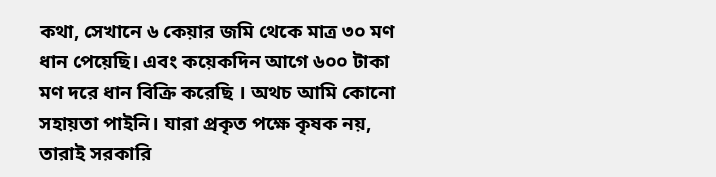কথা, সেখানে ৬ কেয়ার জমি থেকে মাত্র ৩০ মণ ধান পেয়েছি। এবং কয়েকদিন আগে ৬০০ টাকা মণ দরে ধান বিক্রি করেছি । অথচ আমি কোনো সহায়তা পাইনি। যারা প্রকৃত পক্ষে কৃষক নয়, তারাই সরকারি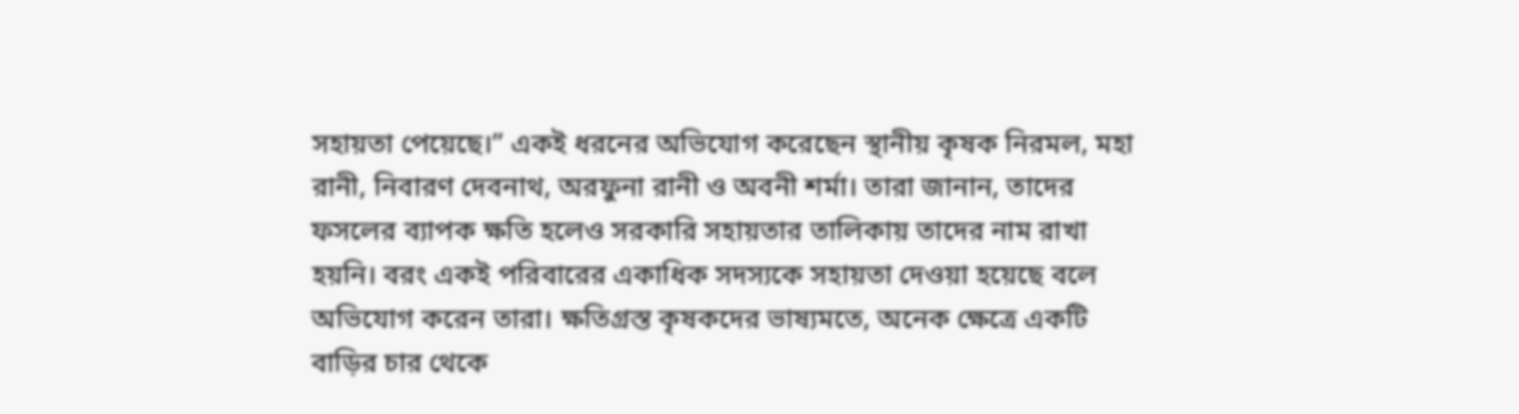সহায়তা পেয়েছে।” একই ধরনের অভিযোগ করেছেন স্থানীয় কৃষক নিরমল, মহা রানী, নিবারণ দেবনাথ, অরফুনা রানী ও অবনী শর্মা। তারা জানান, তাদের ফসলের ব্যাপক ক্ষতি হলেও সরকারি সহায়তার তালিকায় তাদের নাম রাখা হয়নি। বরং একই পরিবারের একাধিক সদস্যকে সহায়তা দেওয়া হয়েছে বলে অভিযোগ করেন তারা। ক্ষতিগ্রস্ত কৃষকদের ভাষ্যমতে, অনেক ক্ষেত্রে একটি বাড়ির চার থেকে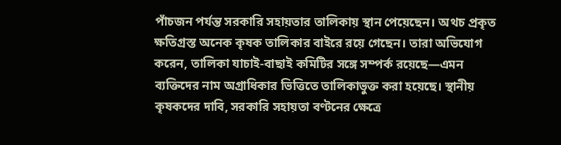পাঁচজন পর্যন্ত সরকারি সহায়তার তালিকায় স্থান পেয়েছেন। অথচ প্রকৃত ক্ষতিগ্রস্ত অনেক কৃষক তালিকার বাইরে রয়ে গেছেন। তারা অভিযোগ করেন, তালিকা যাচাই-বাছাই কমিটির সঙ্গে সম্পর্ক রয়েছে—এমন ব্যক্তিদের নাম অগ্রাধিকার ভিত্তিতে তালিকাভুক্ত করা হয়েছে। স্থানীয় কৃষকদের দাবি, সরকারি সহায়তা বণ্টনের ক্ষেত্রে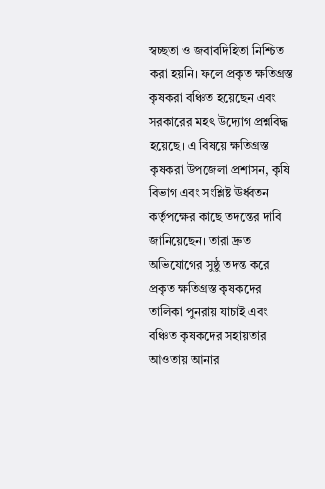স্বচ্ছতা ও জবাবদিহিতা নিশ্চিত করা হয়নি। ফলে প্রকৃত ক্ষতিগ্রস্ত কৃষকরা বঞ্চিত হয়েছেন এবং সরকারের মহৎ উদ্যোগ প্রশ্নবিদ্ধ হয়েছে। এ বিষয়ে ক্ষতিগ্রস্ত কৃষকরা উপজেলা প্রশাসন, কৃষি বিভাগ এবং সংশ্লিষ্ট ঊর্ধ্বতন কর্তৃপক্ষের কাছে তদন্তের দাবি জানিয়েছেন। তারা দ্রুত অভিযোগের সুষ্ঠু তদন্ত করে প্রকৃত ক্ষতিগ্রস্ত কৃষকদের তালিকা পুনরায় যাচাই এবং বঞ্চিত কৃষকদের সহায়তার আওতায় আনার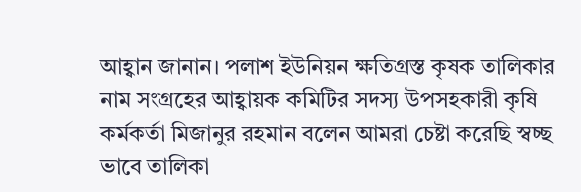আহ্বান জানান। পলাশ ইউনিয়ন ক্ষতিগ্রস্ত কৃষক তালিকার নাম সংগ্রহের আহ্বায়ক কমিটির সদস্য উপসহকারী কৃষি কর্মকর্তা মিজানুর রহমান বলেন আমরা চেষ্টা করেছি স্বচ্ছ ভাবে তালিকা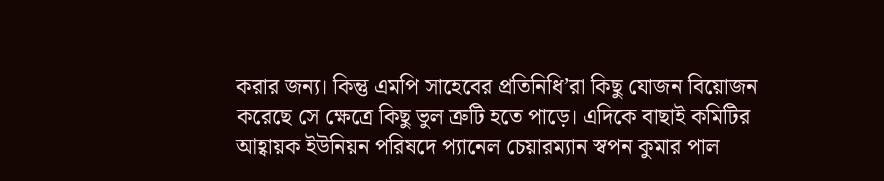করার জন্য। কিন্তু এমপি সাহেবের প্রতিনিধি’রা কিছু যোজন বিয়োজন করেছে সে ক্ষেত্রে কিছু ভুল ত্রুটি হতে পাড়ে। এদিকে বাছাই কমিটির আহ্বায়ক ইউনিয়ন পরিষদে প্যানেল চেয়ারম্যান স্বপন কুমার পাল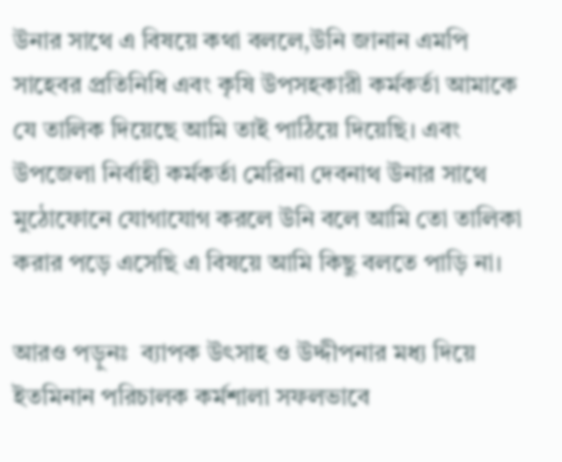উনার সাথে এ বিষয়ে কথা বললে,উনি জানান এমপি সাহেবর প্রতিনিধি এবং কৃষি উপসহকারী কর্মকর্তা আমাকে যে তালিক দিয়েছে আমি তাই পাঠিয়ে দিয়েছি। এবং উপজেলা নির্বাহী কর্মকর্তা মেরিনা দেবনাথ উনার সাথে মুঠোফোনে যোগাযোগ করলে উনি বলে আমি তো তালিকা করার পড়ে এসেছি এ বিষয়ে আমি কিছু বলতে পাড়ি না।

আরও পড়ুনঃ  ব্যাপক উৎসাহ ও উদ্দীপনার মধ্য দিয়ে ইতমিনান পরিচালক কর্মশালা সফলভাবে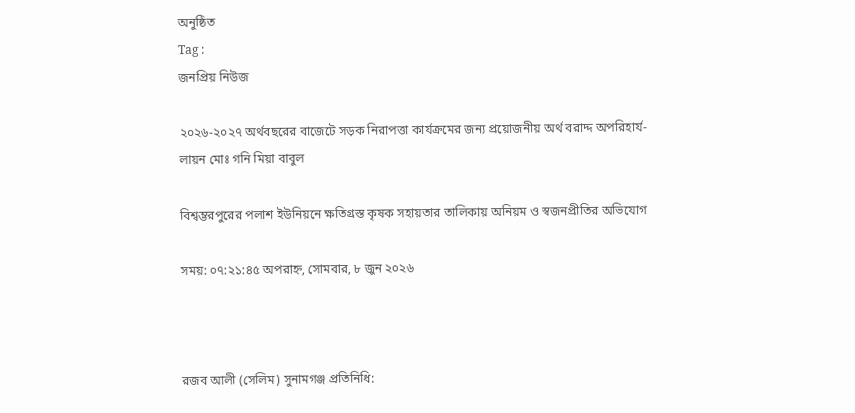অনুষ্ঠিত
Tag :
জনপ্রিয় নিউজ

২০২৬-২০২৭ অর্থবছরের বাজেটে সড়ক নিরাপত্তা কার্যক্রমের জন্য প্রয়োজনীয় অর্থ বরাদ্দ অপরিহার্য- লায়ন মোঃ গনি মিয়া বাবুল

বিশ্বম্ভরপুরের পলাশ ইউনিয়নে ক্ষতিগ্রস্ত কৃষক সহায়তার তালিকায় অনিয়ম ও স্বজনপ্রীতির অভিযোগ

সময়: ০৭:২১:৪৫ অপরাহ্ন, সোমবার, ৮ জুন ২০২৬



রজব আলী (সেলিম) সুনামগঞ্জ প্রতিনিধি: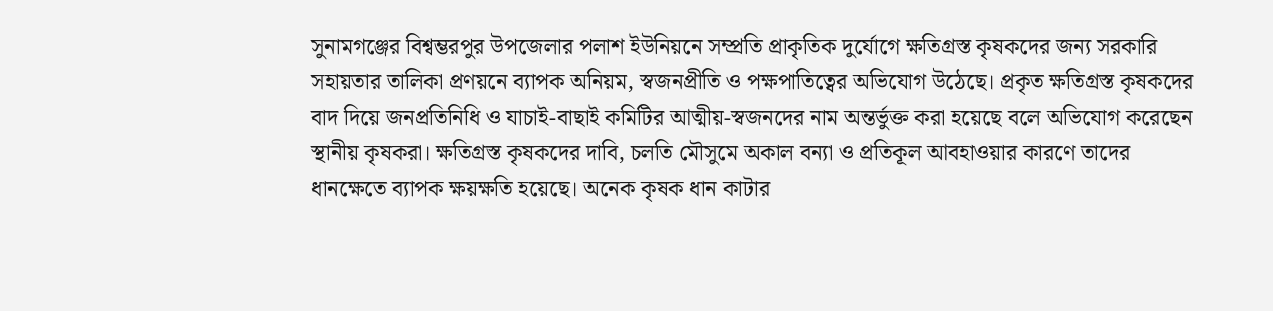সুনামগঞ্জের বিশ্বম্ভরপুর উপজেলার পলাশ ইউনিয়নে সম্প্রতি প্রাকৃতিক দুর্যোগে ক্ষতিগ্রস্ত কৃষকদের জন্য সরকারি সহায়তার তালিকা প্রণয়নে ব্যাপক অনিয়ম, স্বজনপ্রীতি ও পক্ষপাতিত্বের অভিযোগ উঠেছে। প্রকৃত ক্ষতিগ্রস্ত কৃষকদের বাদ দিয়ে জনপ্রতিনিধি ও যাচাই-বাছাই কমিটির আত্মীয়-স্বজনদের নাম অন্তর্ভুক্ত করা হয়েছে বলে অভিযোগ করেছেন স্থানীয় কৃষকরা। ক্ষতিগ্রস্ত কৃষকদের দাবি, চলতি মৌসুমে অকাল বন্যা ও প্রতিকূল আবহাওয়ার কারণে তাদের ধানক্ষেতে ব্যাপক ক্ষয়ক্ষতি হয়েছে। অনেক কৃষক ধান কাটার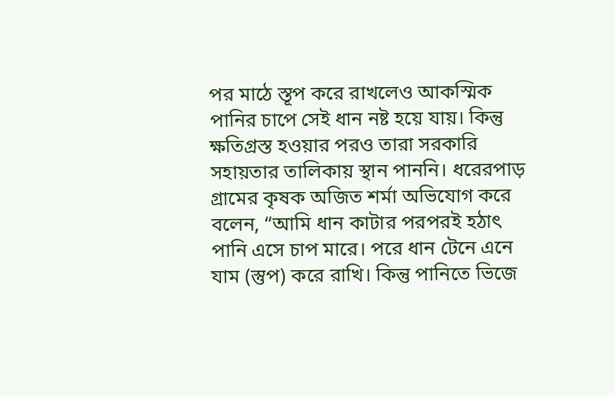পর মাঠে স্তূপ করে রাখলেও আকস্মিক পানির চাপে সেই ধান নষ্ট হয়ে যায়। কিন্তু ক্ষতিগ্রস্ত হওয়ার পরও তারা সরকারি সহায়তার তালিকায় স্থান পাননি। ধরেরপাড় গ্রামের কৃষক অজিত শর্মা অভিযোগ করে বলেন, “আমি ধান কাটার পরপরই হঠাৎ পানি এসে চাপ মারে। পরে ধান টেনে এনে যাম (স্তুপ) করে রাখি। কিন্তু পানিতে ভিজে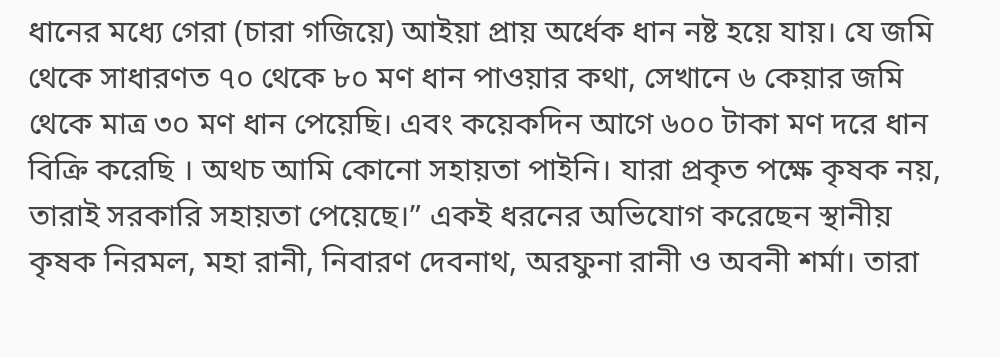ধানের মধ্যে গেরা (চারা গজিয়ে) আইয়া প্রায় অর্ধেক ধান নষ্ট হয়ে যায়। যে জমি থেকে সাধারণত ৭০ থেকে ৮০ মণ ধান পাওয়ার কথা, সেখানে ৬ কেয়ার জমি থেকে মাত্র ৩০ মণ ধান পেয়েছি। এবং কয়েকদিন আগে ৬০০ টাকা মণ দরে ধান বিক্রি করেছি । অথচ আমি কোনো সহায়তা পাইনি। যারা প্রকৃত পক্ষে কৃষক নয়, তারাই সরকারি সহায়তা পেয়েছে।” একই ধরনের অভিযোগ করেছেন স্থানীয় কৃষক নিরমল, মহা রানী, নিবারণ দেবনাথ, অরফুনা রানী ও অবনী শর্মা। তারা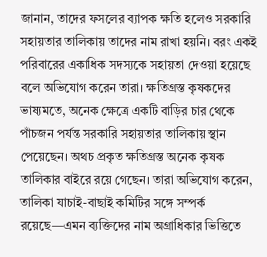জানান, তাদের ফসলের ব্যাপক ক্ষতি হলেও সরকারি সহায়তার তালিকায় তাদের নাম রাখা হয়নি। বরং একই পরিবারের একাধিক সদস্যকে সহায়তা দেওয়া হয়েছে বলে অভিযোগ করেন তারা। ক্ষতিগ্রস্ত কৃষকদের ভাষ্যমতে, অনেক ক্ষেত্রে একটি বাড়ির চার থেকে পাঁচজন পর্যন্ত সরকারি সহায়তার তালিকায় স্থান পেয়েছেন। অথচ প্রকৃত ক্ষতিগ্রস্ত অনেক কৃষক তালিকার বাইরে রয়ে গেছেন। তারা অভিযোগ করেন, তালিকা যাচাই-বাছাই কমিটির সঙ্গে সম্পর্ক রয়েছে—এমন ব্যক্তিদের নাম অগ্রাধিকার ভিত্তিতে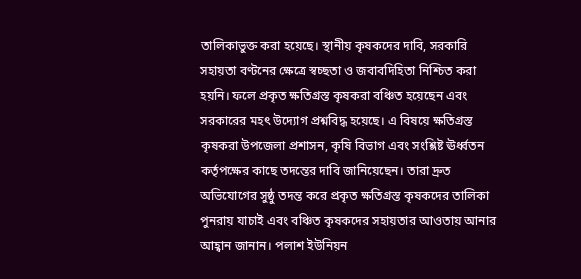তালিকাভুক্ত করা হয়েছে। স্থানীয় কৃষকদের দাবি, সরকারি সহায়তা বণ্টনের ক্ষেত্রে স্বচ্ছতা ও জবাবদিহিতা নিশ্চিত করা হয়নি। ফলে প্রকৃত ক্ষতিগ্রস্ত কৃষকরা বঞ্চিত হয়েছেন এবং সরকারের মহৎ উদ্যোগ প্রশ্নবিদ্ধ হয়েছে। এ বিষয়ে ক্ষতিগ্রস্ত কৃষকরা উপজেলা প্রশাসন, কৃষি বিভাগ এবং সংশ্লিষ্ট ঊর্ধ্বতন কর্তৃপক্ষের কাছে তদন্তের দাবি জানিয়েছেন। তারা দ্রুত অভিযোগের সুষ্ঠু তদন্ত করে প্রকৃত ক্ষতিগ্রস্ত কৃষকদের তালিকা পুনরায় যাচাই এবং বঞ্চিত কৃষকদের সহায়তার আওতায় আনার আহ্বান জানান। পলাশ ইউনিয়ন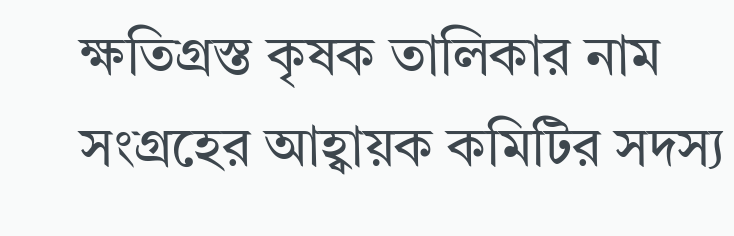ক্ষতিগ্রস্ত কৃষক তালিকার নাম সংগ্রহের আহ্বায়ক কমিটির সদস্য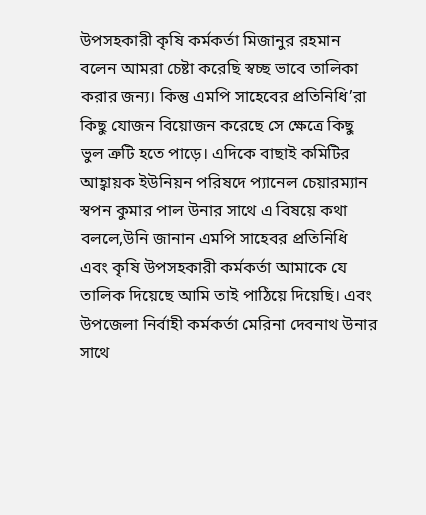উপসহকারী কৃষি কর্মকর্তা মিজানুর রহমান বলেন আমরা চেষ্টা করেছি স্বচ্ছ ভাবে তালিকা করার জন্য। কিন্তু এমপি সাহেবের প্রতিনিধি’রা কিছু যোজন বিয়োজন করেছে সে ক্ষেত্রে কিছু ভুল ত্রুটি হতে পাড়ে। এদিকে বাছাই কমিটির আহ্বায়ক ইউনিয়ন পরিষদে প্যানেল চেয়ারম্যান স্বপন কুমার পাল উনার সাথে এ বিষয়ে কথা বললে,উনি জানান এমপি সাহেবর প্রতিনিধি এবং কৃষি উপসহকারী কর্মকর্তা আমাকে যে তালিক দিয়েছে আমি তাই পাঠিয়ে দিয়েছি। এবং উপজেলা নির্বাহী কর্মকর্তা মেরিনা দেবনাথ উনার সাথে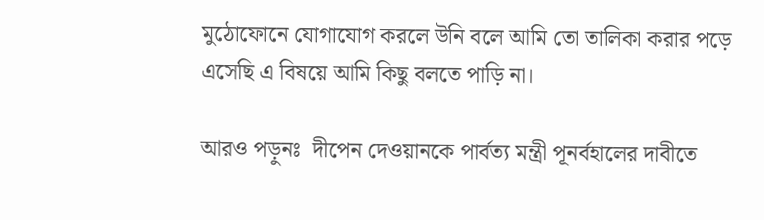মুঠোফোনে যোগাযোগ করলে উনি বলে আমি তো তালিকা করার পড়ে এসেছি এ বিষয়ে আমি কিছু বলতে পাড়ি না।

আরও পড়ুনঃ  দীপেন দেওয়ানকে পার্বত্য মন্ত্রী পূনর্বহালের দাবীতে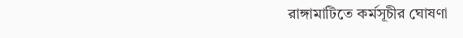রাঙ্গামাটিতে কর্মসূচীর ঘোষণা